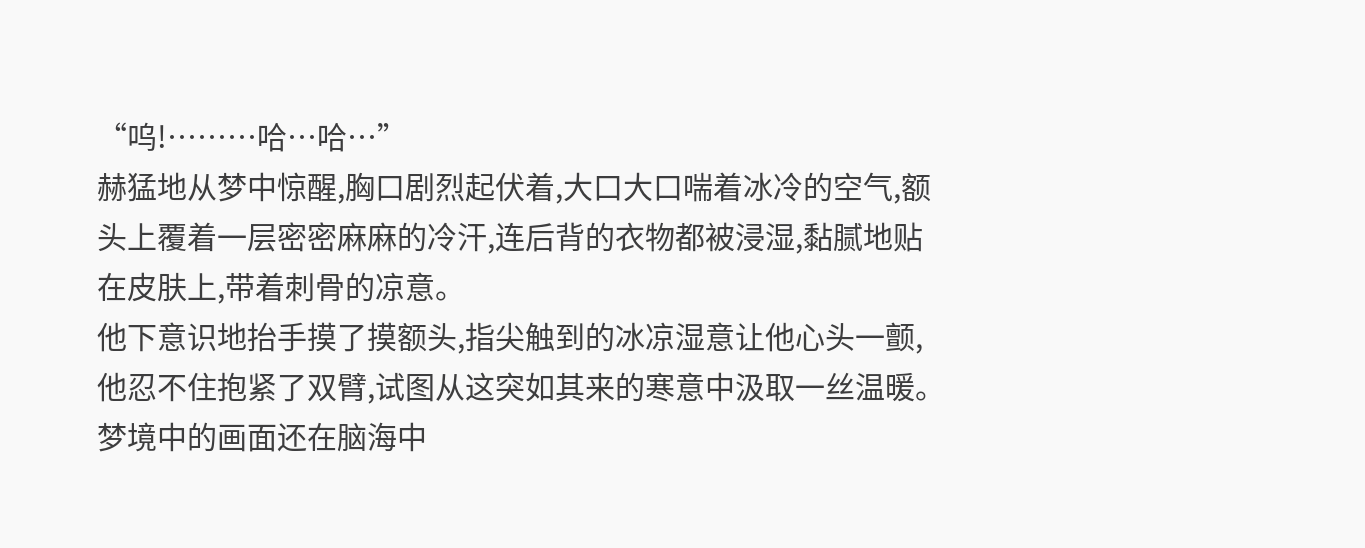“呜!………哈…哈…”
赫猛地从梦中惊醒,胸口剧烈起伏着,大口大口喘着冰冷的空气,额头上覆着一层密密麻麻的冷汗,连后背的衣物都被浸湿,黏腻地贴在皮肤上,带着刺骨的凉意。
他下意识地抬手摸了摸额头,指尖触到的冰凉湿意让他心头一颤,他忍不住抱紧了双臂,试图从这突如其来的寒意中汲取一丝温暖。
梦境中的画面还在脑海中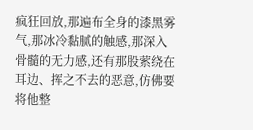疯狂回放,那遍布全身的漆黑雾气,那冰冷黏腻的触感,那深入骨髓的无力感,还有那股萦绕在耳边、挥之不去的恶意,仿佛要将他整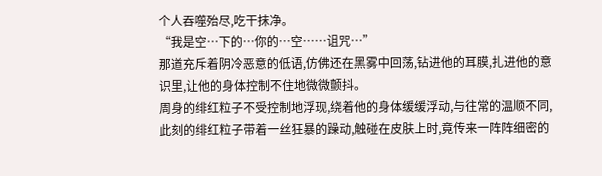个人吞噬殆尽,吃干抹净。
“我是空…下的…你的…空……诅咒…”
那道充斥着阴冷恶意的低语,仿佛还在黑雾中回荡,钻进他的耳膜,扎进他的意识里,让他的身体控制不住地微微颤抖。
周身的绯红粒子不受控制地浮现,绕着他的身体缓缓浮动,与往常的温顺不同,此刻的绯红粒子带着一丝狂暴的躁动,触碰在皮肤上时,竟传来一阵阵细密的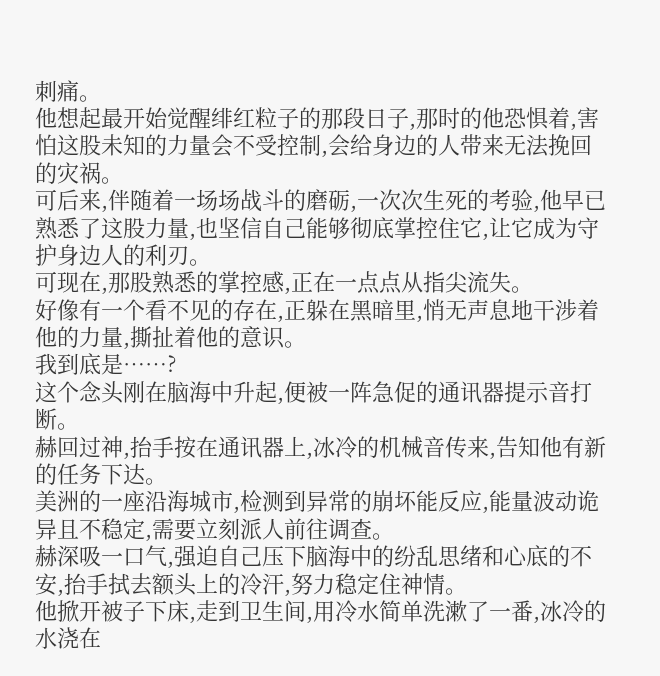刺痛。
他想起最开始觉醒绯红粒子的那段日子,那时的他恐惧着,害怕这股未知的力量会不受控制,会给身边的人带来无法挽回的灾祸。
可后来,伴随着一场场战斗的磨砺,一次次生死的考验,他早已熟悉了这股力量,也坚信自己能够彻底掌控住它,让它成为守护身边人的利刃。
可现在,那股熟悉的掌控感,正在一点点从指尖流失。
好像有一个看不见的存在,正躲在黑暗里,悄无声息地干涉着他的力量,撕扯着他的意识。
我到底是……?
这个念头刚在脑海中升起,便被一阵急促的通讯器提示音打断。
赫回过神,抬手按在通讯器上,冰冷的机械音传来,告知他有新的任务下达。
美洲的一座沿海城市,检测到异常的崩坏能反应,能量波动诡异且不稳定,需要立刻派人前往调查。
赫深吸一口气,强迫自己压下脑海中的纷乱思绪和心底的不安,抬手拭去额头上的冷汗,努力稳定住神情。
他掀开被子下床,走到卫生间,用冷水简单洗漱了一番,冰冷的水浇在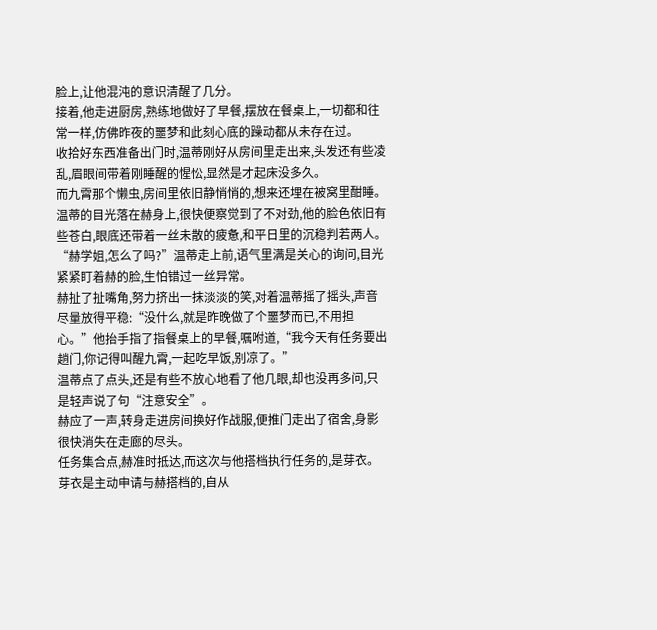脸上,让他混沌的意识清醒了几分。
接着,他走进厨房,熟练地做好了早餐,摆放在餐桌上,一切都和往常一样,仿佛昨夜的噩梦和此刻心底的躁动都从未存在过。
收拾好东西准备出门时,温蒂刚好从房间里走出来,头发还有些凌乱,眉眼间带着刚睡醒的惺忪,显然是才起床没多久。
而九霄那个懒虫,房间里依旧静悄悄的,想来还埋在被窝里酣睡。
温蒂的目光落在赫身上,很快便察觉到了不对劲,他的脸色依旧有些苍白,眼底还带着一丝未散的疲惫,和平日里的沉稳判若两人。
“赫学姐,怎么了吗?”温蒂走上前,语气里满是关心的询问,目光紧紧盯着赫的脸,生怕错过一丝异常。
赫扯了扯嘴角,努力挤出一抹淡淡的笑,对着温蒂摇了摇头,声音尽量放得平稳:“没什么,就是昨晚做了个噩梦而已,不用担心。”他抬手指了指餐桌上的早餐,嘱咐道,“我今天有任务要出趟门,你记得叫醒九霄,一起吃早饭,别凉了。”
温蒂点了点头,还是有些不放心地看了他几眼,却也没再多问,只是轻声说了句“注意安全”。
赫应了一声,转身走进房间换好作战服,便推门走出了宿舍,身影很快消失在走廊的尽头。
任务集合点,赫准时抵达,而这次与他搭档执行任务的,是芽衣。
芽衣是主动申请与赫搭档的,自从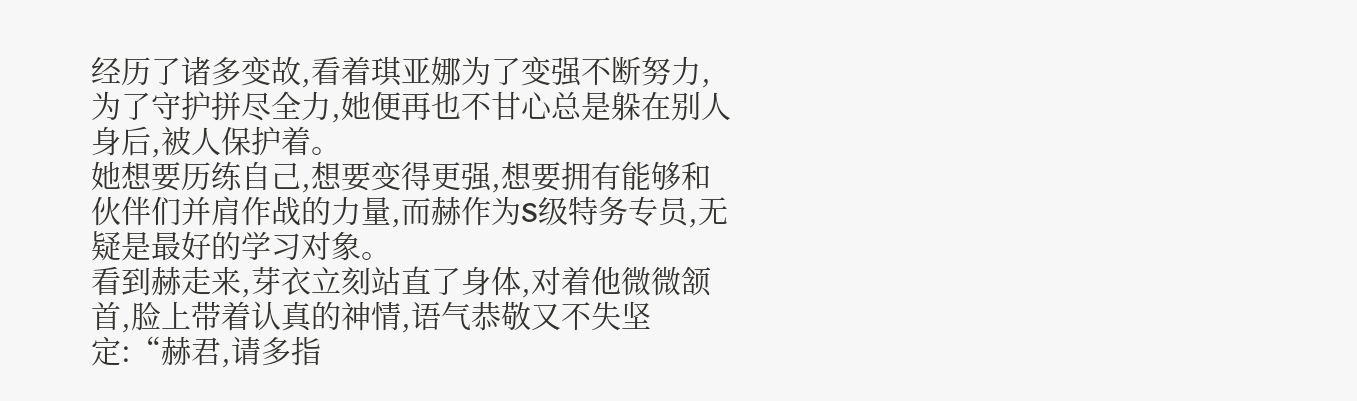经历了诸多变故,看着琪亚娜为了变强不断努力,为了守护拼尽全力,她便再也不甘心总是躲在别人身后,被人保护着。
她想要历练自己,想要变得更强,想要拥有能够和伙伴们并肩作战的力量,而赫作为S级特务专员,无疑是最好的学习对象。
看到赫走来,芽衣立刻站直了身体,对着他微微颔首,脸上带着认真的神情,语气恭敬又不失坚定:“赫君,请多指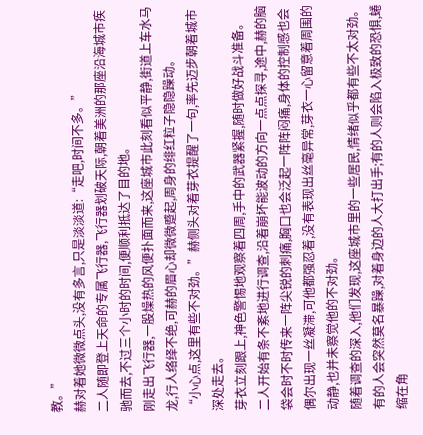教。”
赫对着她微微点头,没有多言,只是淡淡道:“走吧,时间不多。”
二人随即登上天命的专属飞行器,飞行器划破天际,朝着美洲的那座沿海城市疾驰而去,不过三个小时的时间,便顺利抵达了目的地。
刚走出飞行器,一股燥热的风便扑面而来,这座城市此刻看似平静,街道上车水马龙,行人络绎不绝,可赫的眉心却微微蹙起,周身的绯红粒子隐隐躁动。
“小心点,这里有些不对劲。”赫侧头对着芽衣提醒了一句,率先迈步朝着城市深处走去。
芽衣立刻跟上,神色警惕地观察着四周,手中的武器紧握,随时做好战斗准备。
二人开始有条不紊地进行调查,沿着崩坏能波动的方向一点点探寻,途中,赫的脑袋会时不时传来一阵尖锐的刺痛,胸口也会泛起一阵阵闷痛,身体的控制感也会偶尔出现一丝凝滞,可他都强忍着,没有表现出丝毫异常,芽衣一心留意着周围的动静,也并未察觉他的不对劲。
随着调查的深入,他们发现,这座城市里的一些居民,情绪似乎都有些不太对劲。有的人会突然莫名暴躁,对着身边的人大打出手;有的人则会陷入极致的恐惧,蜷缩在角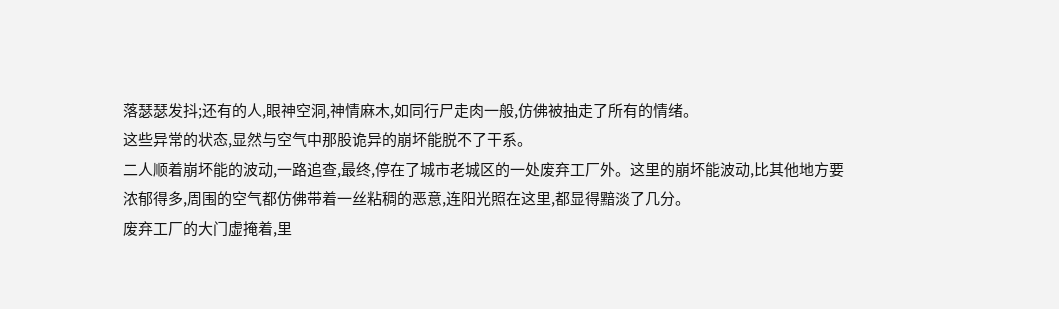落瑟瑟发抖;还有的人,眼神空洞,神情麻木,如同行尸走肉一般,仿佛被抽走了所有的情绪。
这些异常的状态,显然与空气中那股诡异的崩坏能脱不了干系。
二人顺着崩坏能的波动,一路追查,最终,停在了城市老城区的一处废弃工厂外。这里的崩坏能波动,比其他地方要浓郁得多,周围的空气都仿佛带着一丝粘稠的恶意,连阳光照在这里,都显得黯淡了几分。
废弃工厂的大门虚掩着,里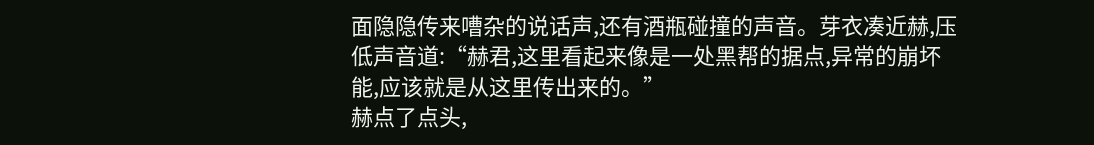面隐隐传来嘈杂的说话声,还有酒瓶碰撞的声音。芽衣凑近赫,压低声音道:“赫君,这里看起来像是一处黑帮的据点,异常的崩坏能,应该就是从这里传出来的。”
赫点了点头,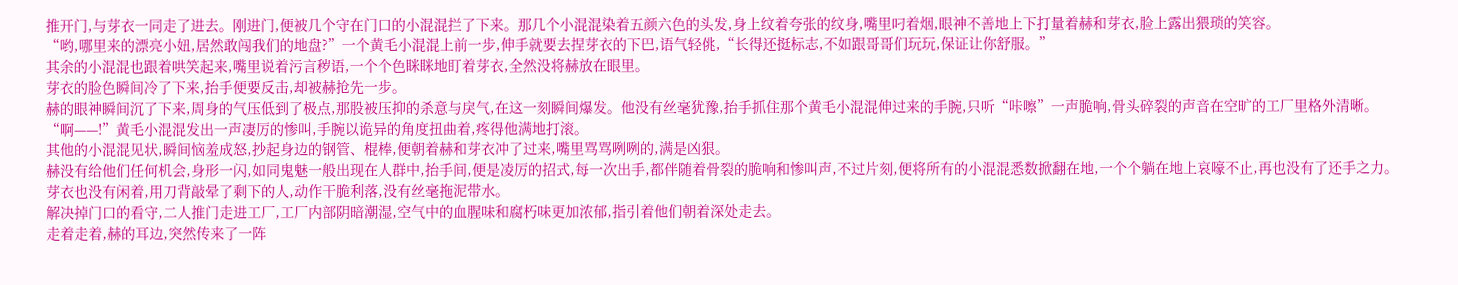推开门,与芽衣一同走了进去。刚进门,便被几个守在门口的小混混拦了下来。那几个小混混染着五颜六色的头发,身上纹着夸张的纹身,嘴里叼着烟,眼神不善地上下打量着赫和芽衣,脸上露出猥琐的笑容。
“哟,哪里来的漂亮小妞,居然敢闯我们的地盘?”一个黄毛小混混上前一步,伸手就要去捏芽衣的下巴,语气轻佻,“长得还挺标志,不如跟哥哥们玩玩,保证让你舒服。”
其余的小混混也跟着哄笑起来,嘴里说着污言秽语,一个个色眯眯地盯着芽衣,全然没将赫放在眼里。
芽衣的脸色瞬间冷了下来,抬手便要反击,却被赫抢先一步。
赫的眼神瞬间沉了下来,周身的气压低到了极点,那股被压抑的杀意与戾气,在这一刻瞬间爆发。他没有丝毫犹豫,抬手抓住那个黄毛小混混伸过来的手腕,只听“咔嚓”一声脆响,骨头碎裂的声音在空旷的工厂里格外清晰。
“啊——!”黄毛小混混发出一声凄厉的惨叫,手腕以诡异的角度扭曲着,疼得他满地打滚。
其他的小混混见状,瞬间恼羞成怒,抄起身边的钢管、棍棒,便朝着赫和芽衣冲了过来,嘴里骂骂咧咧的,满是凶狠。
赫没有给他们任何机会,身形一闪,如同鬼魅一般出现在人群中,抬手间,便是凌厉的招式,每一次出手,都伴随着骨裂的脆响和惨叫声,不过片刻,便将所有的小混混悉数掀翻在地,一个个躺在地上哀嚎不止,再也没有了还手之力。
芽衣也没有闲着,用刀背敲晕了剩下的人,动作干脆利落,没有丝毫拖泥带水。
解决掉门口的看守,二人推门走进工厂,工厂内部阴暗潮湿,空气中的血腥味和腐朽味更加浓郁,指引着他们朝着深处走去。
走着走着,赫的耳边,突然传来了一阵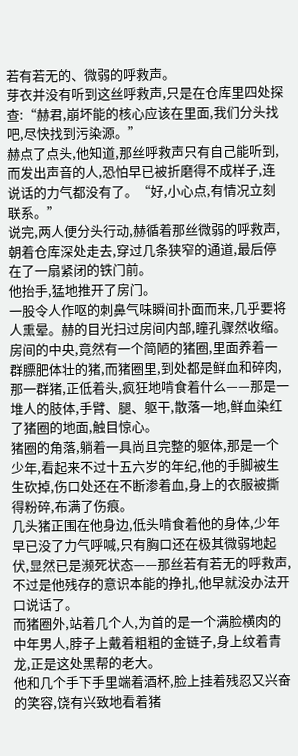若有若无的、微弱的呼救声。
芽衣并没有听到这丝呼救声,只是在仓库里四处探查:“赫君,崩坏能的核心应该在里面,我们分头找吧,尽快找到污染源。”
赫点了点头,他知道,那丝呼救声只有自己能听到,而发出声音的人,恐怕早已被折磨得不成样子,连说话的力气都没有了。“好,小心点,有情况立刻联系。”
说完,两人便分头行动,赫循着那丝微弱的呼救声,朝着仓库深处走去,穿过几条狭窄的通道,最后停在了一扇紧闭的铁门前。
他抬手,猛地推开了房门。
一股令人作呕的刺鼻气味瞬间扑面而来,几乎要将人熏晕。赫的目光扫过房间内部,瞳孔骤然收缩。
房间的中央,竟然有一个简陋的猪圈,里面养着一群膘肥体壮的猪,而猪圈里,到处都是鲜血和碎肉,那一群猪,正低着头,疯狂地啃食着什么——那是一堆人的肢体,手臂、腿、躯干,散落一地,鲜血染红了猪圈的地面,触目惊心。
猪圈的角落,躺着一具尚且完整的躯体,那是一个少年,看起来不过十五六岁的年纪,他的手脚被生生砍掉,伤口处还在不断渗着血,身上的衣服被撕得粉碎,布满了伤痕。
几头猪正围在他身边,低头啃食着他的身体,少年早已没了力气呼喊,只有胸口还在极其微弱地起伏,显然已是濒死状态——那丝若有若无的呼救声,不过是他残存的意识本能的挣扎,他早就没办法开口说话了。
而猪圈外,站着几个人,为首的是一个满脸横肉的中年男人,脖子上戴着粗粗的金链子,身上纹着青龙,正是这处黑帮的老大。
他和几个手下手里端着酒杯,脸上挂着残忍又兴奋的笑容,饶有兴致地看着猪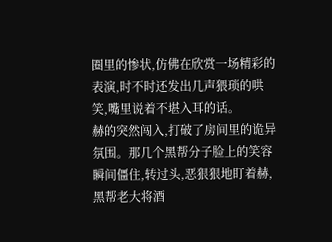圈里的惨状,仿佛在欣赏一场精彩的表演,时不时还发出几声猥琐的哄笑,嘴里说着不堪入耳的话。
赫的突然闯入,打破了房间里的诡异氛围。那几个黑帮分子脸上的笑容瞬间僵住,转过头,恶狠狠地盯着赫,黑帮老大将酒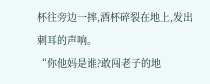杯往旁边一摔,酒杯碎裂在地上,发出刺耳的声响。
“你他妈是谁?敢闯老子的地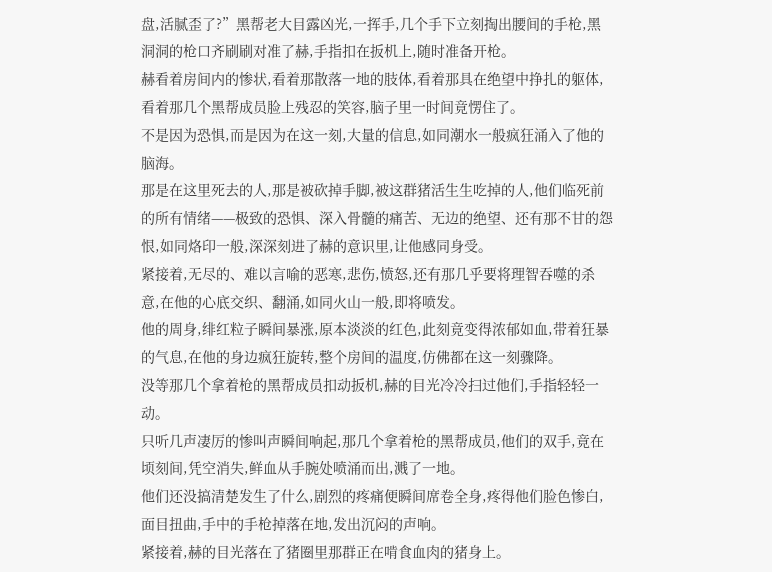盘,活腻歪了?”黑帮老大目露凶光,一挥手,几个手下立刻掏出腰间的手枪,黑洞洞的枪口齐刷刷对准了赫,手指扣在扳机上,随时准备开枪。
赫看着房间内的惨状,看着那散落一地的肢体,看着那具在绝望中挣扎的躯体,看着那几个黑帮成员脸上残忍的笑容,脑子里一时间竟愣住了。
不是因为恐惧,而是因为在这一刻,大量的信息,如同潮水一般疯狂涌入了他的脑海。
那是在这里死去的人,那是被砍掉手脚,被这群猪活生生吃掉的人,他们临死前的所有情绪——极致的恐惧、深入骨髓的痛苦、无边的绝望、还有那不甘的怨恨,如同烙印一般,深深刻进了赫的意识里,让他感同身受。
紧接着,无尽的、难以言喻的恶寒,悲伤,愤怒,还有那几乎要将理智吞噬的杀意,在他的心底交织、翻涌,如同火山一般,即将喷发。
他的周身,绯红粒子瞬间暴涨,原本淡淡的红色,此刻竟变得浓郁如血,带着狂暴的气息,在他的身边疯狂旋转,整个房间的温度,仿佛都在这一刻骤降。
没等那几个拿着枪的黑帮成员扣动扳机,赫的目光冷冷扫过他们,手指轻轻一动。
只听几声凄厉的惨叫声瞬间响起,那几个拿着枪的黑帮成员,他们的双手,竟在顷刻间,凭空消失,鲜血从手腕处喷涌而出,溅了一地。
他们还没搞清楚发生了什么,剧烈的疼痛便瞬间席卷全身,疼得他们脸色惨白,面目扭曲,手中的手枪掉落在地,发出沉闷的声响。
紧接着,赫的目光落在了猪圈里那群正在啃食血肉的猪身上。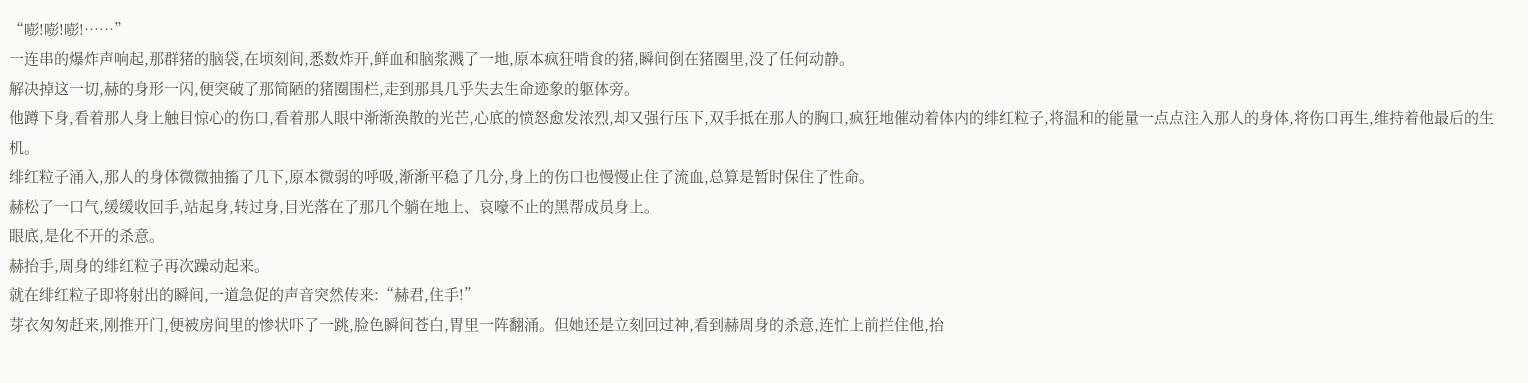“嘭!嘭!嘭!……”
一连串的爆炸声响起,那群猪的脑袋,在顷刻间,悉数炸开,鲜血和脑浆溅了一地,原本疯狂啃食的猪,瞬间倒在猪圈里,没了任何动静。
解决掉这一切,赫的身形一闪,便突破了那简陋的猪圈围栏,走到那具几乎失去生命迹象的躯体旁。
他蹲下身,看着那人身上触目惊心的伤口,看着那人眼中渐渐涣散的光芒,心底的愤怒愈发浓烈,却又强行压下,双手抵在那人的胸口,疯狂地催动着体内的绯红粒子,将温和的能量一点点注入那人的身体,将伤口再生,维持着他最后的生机。
绯红粒子涌入,那人的身体微微抽搐了几下,原本微弱的呼吸,渐渐平稳了几分,身上的伤口也慢慢止住了流血,总算是暂时保住了性命。
赫松了一口气,缓缓收回手,站起身,转过身,目光落在了那几个躺在地上、哀嚎不止的黑帮成员身上。
眼底,是化不开的杀意。
赫抬手,周身的绯红粒子再次躁动起来。
就在绯红粒子即将射出的瞬间,一道急促的声音突然传来:“赫君,住手!”
芽衣匆匆赶来,刚推开门,便被房间里的惨状吓了一跳,脸色瞬间苍白,胃里一阵翻涌。但她还是立刻回过神,看到赫周身的杀意,连忙上前拦住他,抬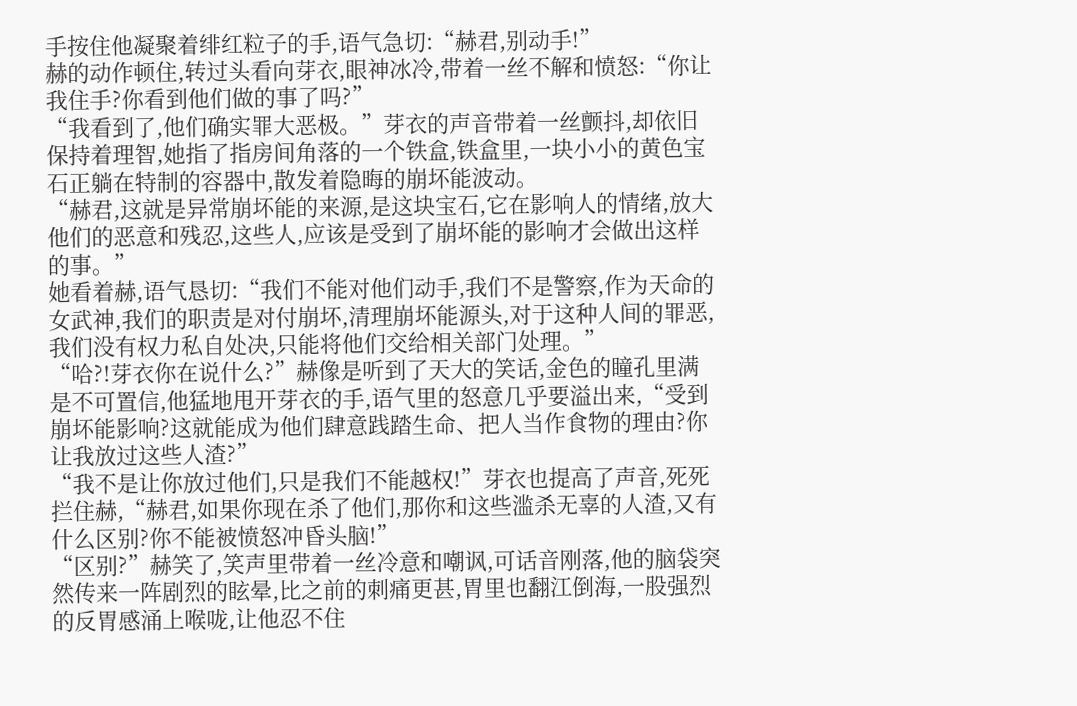手按住他凝聚着绯红粒子的手,语气急切:“赫君,别动手!”
赫的动作顿住,转过头看向芽衣,眼神冰冷,带着一丝不解和愤怒:“你让我住手?你看到他们做的事了吗?”
“我看到了,他们确实罪大恶极。”芽衣的声音带着一丝颤抖,却依旧保持着理智,她指了指房间角落的一个铁盒,铁盒里,一块小小的黄色宝石正躺在特制的容器中,散发着隐晦的崩坏能波动。
“赫君,这就是异常崩坏能的来源,是这块宝石,它在影响人的情绪,放大他们的恶意和残忍,这些人,应该是受到了崩坏能的影响才会做出这样的事。”
她看着赫,语气恳切:“我们不能对他们动手,我们不是警察,作为天命的女武神,我们的职责是对付崩坏,清理崩坏能源头,对于这种人间的罪恶,我们没有权力私自处决,只能将他们交给相关部门处理。”
“哈?!芽衣你在说什么?”赫像是听到了天大的笑话,金色的瞳孔里满是不可置信,他猛地甩开芽衣的手,语气里的怒意几乎要溢出来,“受到崩坏能影响?这就能成为他们肆意践踏生命、把人当作食物的理由?你让我放过这些人渣?”
“我不是让你放过他们,只是我们不能越权!”芽衣也提高了声音,死死拦住赫,“赫君,如果你现在杀了他们,那你和这些滥杀无辜的人渣,又有什么区别?你不能被愤怒冲昏头脑!”
“区别?”赫笑了,笑声里带着一丝冷意和嘲讽,可话音刚落,他的脑袋突然传来一阵剧烈的眩晕,比之前的刺痛更甚,胃里也翻江倒海,一股强烈的反胃感涌上喉咙,让他忍不住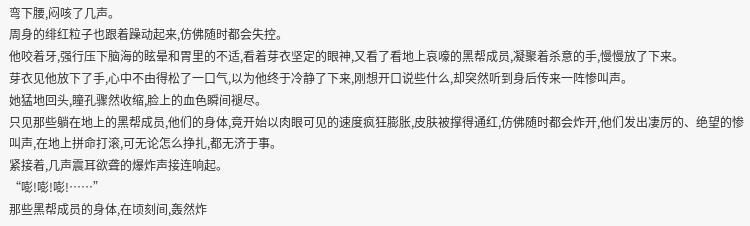弯下腰,闷咳了几声。
周身的绯红粒子也跟着躁动起来,仿佛随时都会失控。
他咬着牙,强行压下脑海的眩晕和胃里的不适,看着芽衣坚定的眼神,又看了看地上哀嚎的黑帮成员,凝聚着杀意的手,慢慢放了下来。
芽衣见他放下了手,心中不由得松了一口气,以为他终于冷静了下来,刚想开口说些什么,却突然听到身后传来一阵惨叫声。
她猛地回头,瞳孔骤然收缩,脸上的血色瞬间褪尽。
只见那些躺在地上的黑帮成员,他们的身体,竟开始以肉眼可见的速度疯狂膨胀,皮肤被撑得通红,仿佛随时都会炸开,他们发出凄厉的、绝望的惨叫声,在地上拼命打滚,可无论怎么挣扎,都无济于事。
紧接着,几声震耳欲聋的爆炸声接连响起。
“嘭!嘭!嘭!……”
那些黑帮成员的身体,在顷刻间,轰然炸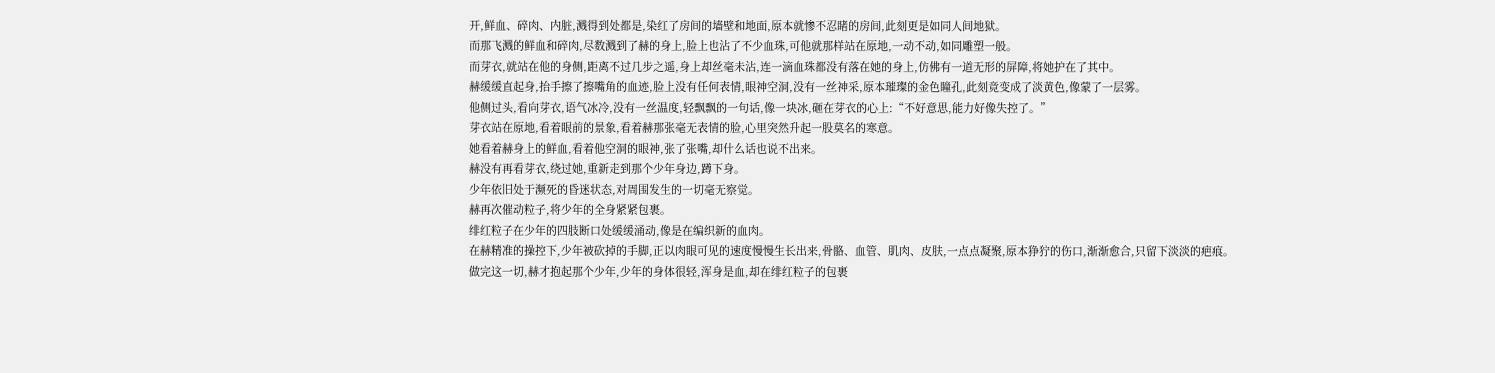开,鲜血、碎肉、内脏,溅得到处都是,染红了房间的墙壁和地面,原本就惨不忍睹的房间,此刻更是如同人间地狱。
而那飞溅的鲜血和碎肉,尽数溅到了赫的身上,脸上也沾了不少血珠,可他就那样站在原地,一动不动,如同雕塑一般。
而芽衣,就站在他的身侧,距离不过几步之遥,身上却丝毫未沾,连一滴血珠都没有落在她的身上,仿佛有一道无形的屏障,将她护在了其中。
赫缓缓直起身,抬手擦了擦嘴角的血迹,脸上没有任何表情,眼神空洞,没有一丝神采,原本璀璨的金色瞳孔,此刻竟变成了淡黄色,像蒙了一层雾。
他侧过头,看向芽衣,语气冰冷,没有一丝温度,轻飘飘的一句话,像一块冰,砸在芽衣的心上:“不好意思,能力好像失控了。”
芽衣站在原地,看着眼前的景象,看着赫那张毫无表情的脸,心里突然升起一股莫名的寒意。
她看着赫身上的鲜血,看着他空洞的眼神,张了张嘴,却什么话也说不出来。
赫没有再看芽衣,绕过她,重新走到那个少年身边,蹲下身。
少年依旧处于濒死的昏迷状态,对周围发生的一切毫无察觉。
赫再次催动粒子,将少年的全身紧紧包裹。
绯红粒子在少年的四肢断口处缓缓涌动,像是在编织新的血肉。
在赫精准的操控下,少年被砍掉的手脚,正以肉眼可见的速度慢慢生长出来,骨骼、血管、肌肉、皮肤,一点点凝聚,原本狰狞的伤口,渐渐愈合,只留下淡淡的疤痕。
做完这一切,赫才抱起那个少年,少年的身体很轻,浑身是血,却在绯红粒子的包裹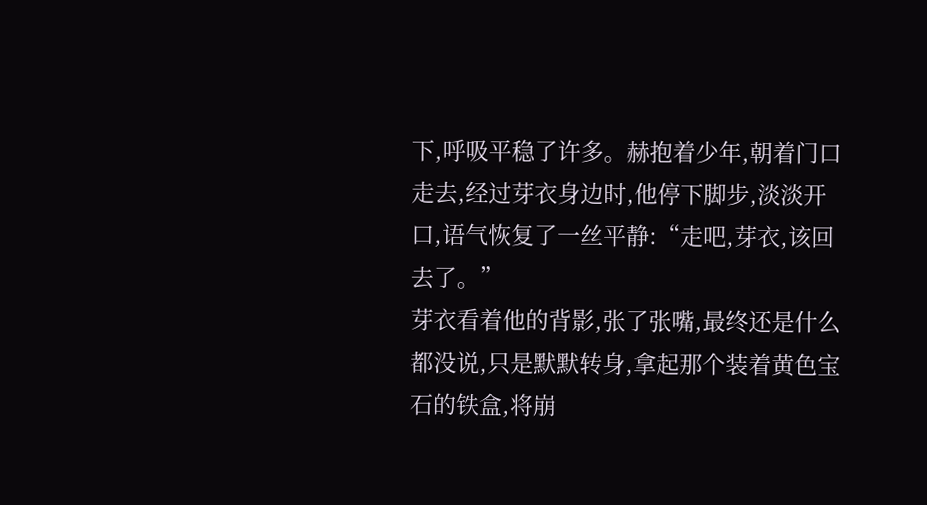下,呼吸平稳了许多。赫抱着少年,朝着门口走去,经过芽衣身边时,他停下脚步,淡淡开口,语气恢复了一丝平静:“走吧,芽衣,该回去了。”
芽衣看着他的背影,张了张嘴,最终还是什么都没说,只是默默转身,拿起那个装着黄色宝石的铁盒,将崩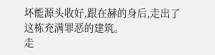坏能源头收好,跟在赫的身后,走出了这栋充满罪恶的建筑。
走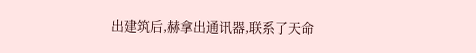出建筑后,赫拿出通讯器,联系了天命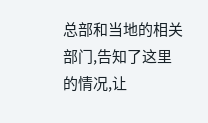总部和当地的相关部门,告知了这里的情况,让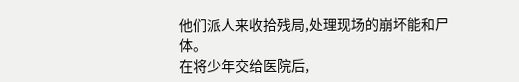他们派人来收拾残局,处理现场的崩坏能和尸体。
在将少年交给医院后,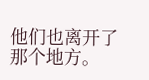他们也离开了那个地方。